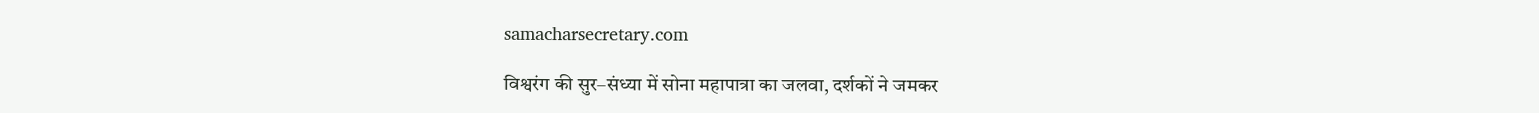samacharsecretary.com

विश्वरंग की सुर–संध्या में सोना महापात्रा का जलवा, दर्शकों ने जमकर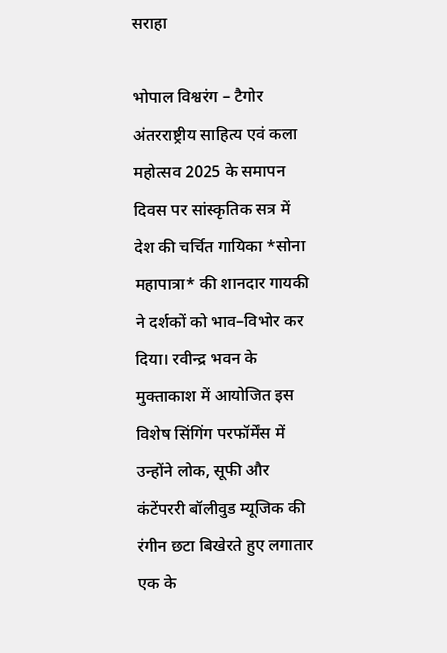सराहा

भोपाल विश्वरंग – टैगोर अंतरराष्ट्रीय साहित्य एवं कला महोत्सव 2025 के समापन दिवस पर सांस्कृतिक सत्र में देश की चर्चित गायिका *सोना महापात्रा* की शानदार गायकी ने दर्शकों को भाव–विभोर कर दिया। रवीन्द्र भवन के मुक्ताकाश में आयोजित इस विशेष सिंगिंग परफॉर्मेंस में उन्होंने लोक, सूफी और कंटेंपररी बॉलीवुड म्यूजिक की रंगीन छटा बिखेरते हुए लगातार एक के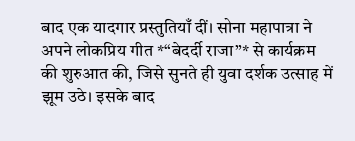बाद एक यादगार प्रस्तुतियाँ दीं। सोना महापात्रा ने अपने लोकप्रिय गीत *“बेदर्दी राजा”* से कार्यक्रम की शुरुआत की, जिसे सुनते ही युवा दर्शक उत्साह में झूम उठे। इसके बाद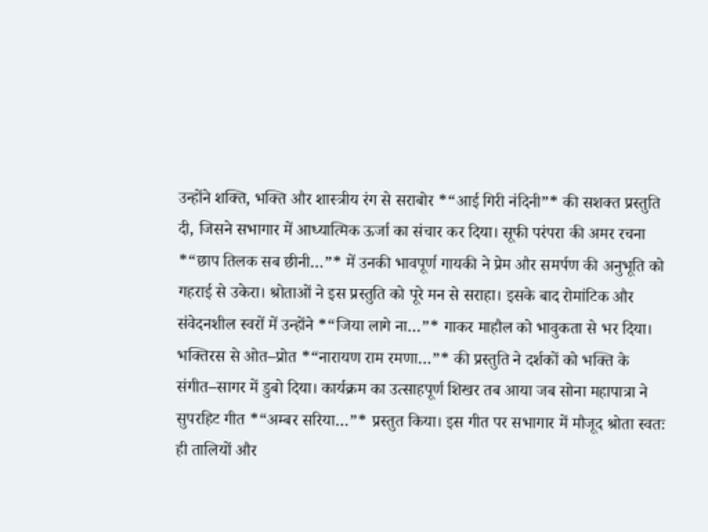उन्होंने शक्ति, भक्ति और शास्त्रीय रंग से सराबोर *“आई गिरी नंदिनी”* की सशक्त प्रस्तुति दी, जिसने सभागार में आध्यात्मिक ऊर्जा का संचार कर दिया। सूफी परंपरा की अमर रचना *“छाप तिलक सब छीनी…”* में उनकी भावपूर्ण गायकी ने प्रेम और समर्पण की अनुभूति को गहराई से उकेरा। श्रोताओं ने इस प्रस्तुति को पूरे मन से सराहा। इसके बाद रोमांटिक और संवेदनशील स्वरों में उन्होंने *“जिया लागे ना…”* गाकर माहौल को भावुकता से भर दिया। भक्तिरस से ओत–प्रोत *“नारायण राम रमणा…”* की प्रस्तुति ने दर्शकों को भक्ति के संगीत–सागर में डुबो दिया। कार्यक्रम का उत्साहपूर्ण शिखर तब आया जब सोना महापात्रा ने सुपरहिट गीत *“अम्बर सरिया…”* प्रस्तुत किया। इस गीत पर सभागार में मौजूद श्रोता स्वतः ही तालियों और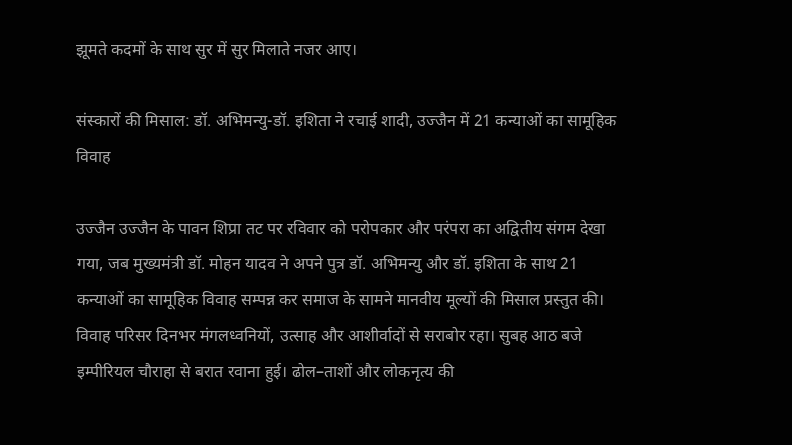झूमते कदमों के साथ सुर में सुर मिलाते नजर आए।

संस्कारों की मिसाल: डॉ. अभिमन्यु-डॉ. इशिता ने रचाई शादी, उज्जैन में 21 कन्याओं का सामूहिक विवाह

उज्जैन उज्जैन के पावन शिप्रा तट पर रविवार को परोपकार और परंपरा का अद्वितीय संगम देखा गया, जब मुख्यमंत्री डॉ. मोहन यादव ने अपने पुत्र डॉ. अभिमन्यु और डॉ. इशिता के साथ 21 कन्याओं का सामूहिक विवाह सम्पन्न कर समाज के सामने मानवीय मूल्यों की मिसाल प्रस्तुत की। विवाह परिसर दिनभर मंगलध्वनियों, उत्साह और आशीर्वादों से सराबोर रहा। सुबह आठ बजे इम्पीरियल चौराहा से बरात रवाना हुई। ढोल–ताशों और लोकनृत्य की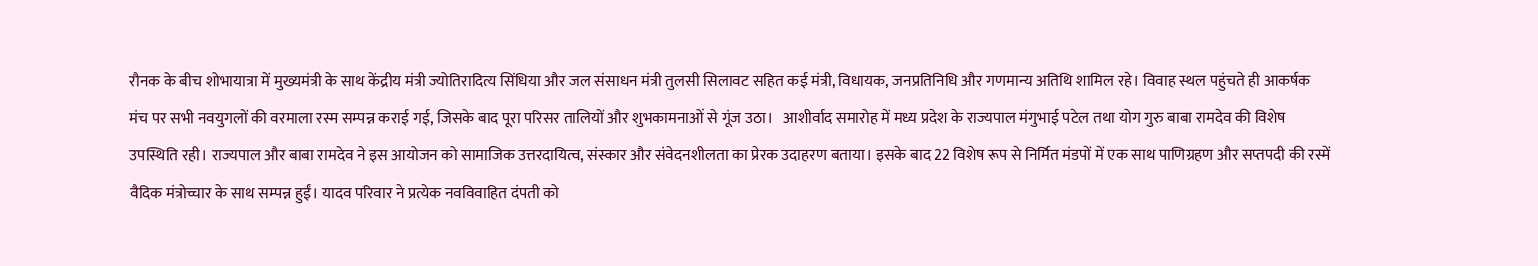रौनक के बीच शोभायात्रा में मुख्यमंत्री के साथ केंद्रीय मंत्री ज्योतिरादित्य सिंधिया और जल संसाधन मंत्री तुलसी सिलावट सहित कई मंत्री, विधायक, जनप्रतिनिधि और गणमान्य अतिथि शामिल रहे। विवाह स्थल पहुंचते ही आकर्षक मंच पर सभी नवयुगलों की वरमाला रस्म सम्पन्न कराई गई, जिसके बाद पूरा परिसर तालियों और शुभकामनाओं से गूंज उठा।   आशीर्वाद समारोह में मध्य प्रदेश के राज्यपाल मंगुभाई पटेल तथा योग गुरु बाबा रामदेव की विशेष उपस्थिति रही। राज्यपाल और बाबा रामदेव ने इस आयोजन को सामाजिक उत्तरदायित्व, संस्कार और संवेदनशीलता का प्रेरक उदाहरण बताया। इसके बाद 22 विशेष रूप से निर्मित मंडपों में एक साथ पाणिग्रहण और सप्तपदी की रस्में वैदिक मंत्रोच्चार के साथ सम्पन्न हुईं। यादव परिवार ने प्रत्येक नवविवाहित दंपती को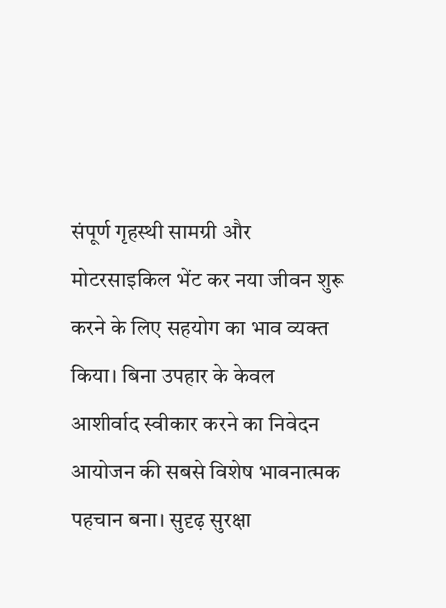संपूर्ण गृहस्थी सामग्री और मोटरसाइकिल भेंट कर नया जीवन शुरू करने के लिए सहयोग का भाव व्यक्त किया। बिना उपहार के केवल आशीर्वाद स्वीकार करने का निवेदन आयोजन की सबसे विशेष भावनात्मक पहचान बना। सुदृढ़ सुरक्षा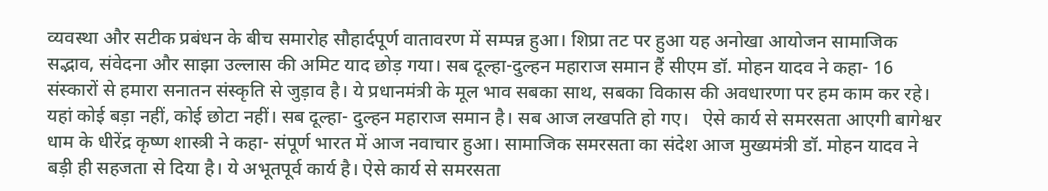व्यवस्था और सटीक प्रबंधन के बीच समारोह सौहार्दपूर्ण वातावरण में सम्पन्न हुआ। शिप्रा तट पर हुआ यह अनोखा आयोजन सामाजिक सद्भाव, संवेदना और साझा उल्लास की अमिट याद छोड़ गया। सब दूल्हा-दुल्हन महाराज समान हैं सीएम डॉ. मोहन यादव ने कहा- 16 संस्कारों से हमारा सनातन संस्कृति से जुड़ाव है। ये प्रधानमंत्री के मूल भाव सबका साथ, सबका विकास की अवधारणा पर हम काम कर रहे। यहां कोई बड़ा नहीं, कोई छोटा नहीं। सब दूल्हा- दुल्हन महाराज समान है। सब आज लखपति हो गए।   ऐसे कार्य से समरसता आएगी बागेश्वर धाम के धीरेंद्र कृष्ण शास्त्री ने कहा- संपूर्ण भारत में आज नवाचार हुआ। सामाजिक समरसता का संदेश आज मुख्यमंत्री डॉ. मोहन यादव ने बड़ी ही सहजता से दिया है। ये अभूतपूर्व कार्य है। ऐसे कार्य से समरसता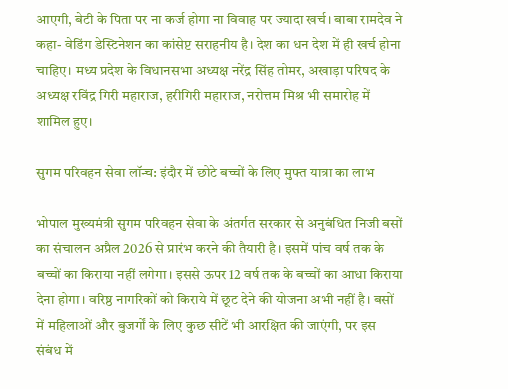आएगी, बेटी के पिता पर ना कर्ज होगा ना विवाह पर ज्यादा खर्च। बाबा रामदेव ने कहा- वेडिंग डेस्टिनेशन का कांसेप्ट सराहनीय है। देश का धन देश में ही खर्च होना चाहिए। मध्य प्रदेश के विधानसभा अध्यक्ष नरेंद्र सिंह तोमर, अखाड़ा परिषद के अध्यक्ष रविंद्र गिरी महाराज, हरीगिरी महाराज, नरोत्तम मिश्र भी समारोह में शामिल हुए।

सुगम परिवहन सेवा लॉन्च: इंदौर में छोटे बच्चों के लिए मुफ्त यात्रा का लाभ

भोपाल मुख्यमंत्री सुगम परिवहन सेवा के अंतर्गत सरकार से अनुबंधित निजी बसों का संचालन अप्रैल 2026 से प्रारंभ करने की तैयारी है। इसमें पांच वर्ष तक के बच्चों का किराया नहीं लगेगा। इससे ऊपर 12 वर्ष तक के बच्चों का आधा किराया देना होगा। वरिष्ठ नागरिकों को किराये में छूट देने की योजना अभी नहीं है। बसों में महिलाओं और बुजर्गों के लिए कुछ सीटें भी आरक्षित की जाएंगी, पर इस संबंध में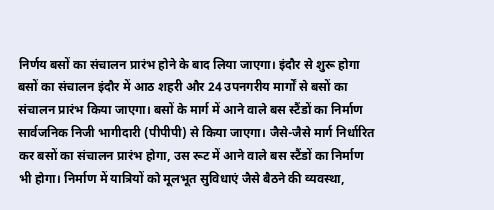निर्णय बसों का संचालन प्रारंभ होने के बाद लिया जाएगा। इंदौर से शुरू होगा बसों का संचालन इंदौर में आठ शहरी और 24 उपनगरीय मार्गों से बसों का संचालन प्रारंभ किया जाएगा। बसों के मार्ग में आने वाले बस स्टैंडों का निर्माण सार्वजनिक निजी भागीदारी (पीपीपी) से किया जाएगा। जैसे-जैसे मार्ग निर्धारित कर बसों का संचालन प्रारंभ होगा, उस रूट में आने वाले बस स्टैंडों का निर्माण भी होगा। निर्माण में यात्रियों को मूलभूत सुविधाएं जैसे बैठने की व्यवस्था,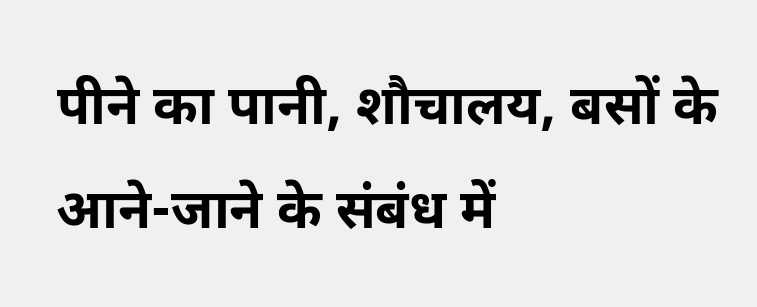पीने का पानी, शौचालय, बसों के आने-जाने के संबंध में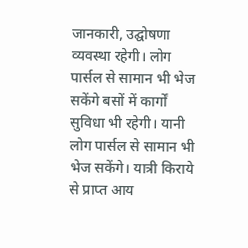जानकारी, उद्घोषणा व्यवस्था रहेगी। लोग पार्सल से सामान भी भेज सकेंगे बसों में कार्गों सुविधा भी रहेगी। यानी लोग पार्सल से सामान भी भेज सकेंगे। यात्री किराये से प्राप्त आय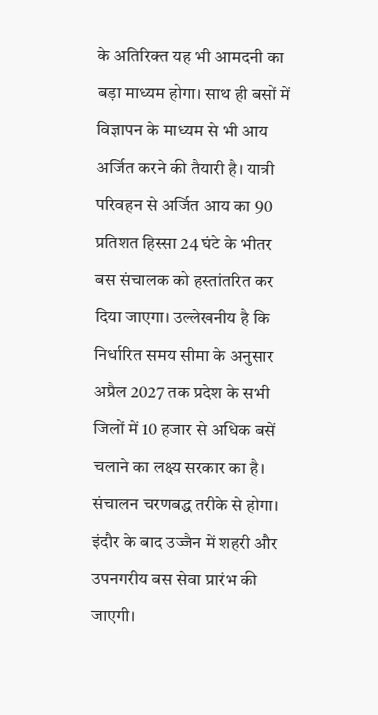के अतिरिक्त यह भी आमदनी का बड़ा माध्यम होगा। साथ ही बसों में विज्ञापन के माध्यम से भी आय अर्जित करने की तैयारी है। यात्री परिवहन से अर्जित आय का 90 प्रतिशत हिस्सा 24 घंटे के भीतर बस संचालक को हस्तांतरित कर दिया जाएगा। उल्लेखनीय है कि निर्धारित समय सीमा के अनुसार अप्रैल 2027 तक प्रदेश के सभी जिलों में 10 हजार से अधिक बसें चलाने का लक्ष्य सरकार का है। संचालन चरणबद्ध तरीके से होगा। इंदौर के बाद उज्जैन में शहरी और उपनगरीय बस सेवा प्रारंभ की जाएगी।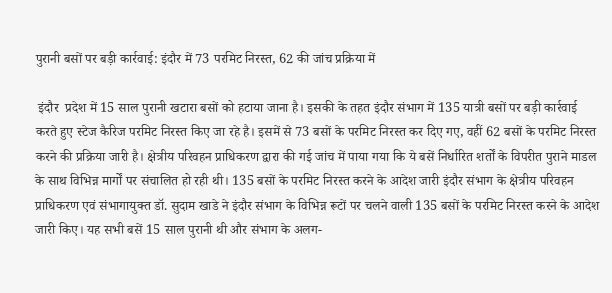पुरानी बसों पर बड़ी कार्रवाई: इंदौर में 73 परमिट निरस्त, 62 की जांच प्रक्रिया में

 इंदौर  प्रदेश में 15 साल पुरानी खटारा बसों को हटाया जाना है। इसकी के तहत इंदौर संभाग में 135 यात्री बसों पर बड़ी कार्रवाई करते हुए स्टेज कैरिज परमिट निरस्त किए जा रहे है। इसमें से 73 बसों के परमिट निरस्त कर दिए गए, वहीं 62 बसों के परमिट निरस्त करने की प्रक्रिया जारी है। क्षेत्रीय परिवहन प्राधिकरण द्वारा की गई जांच में पाया गया कि ये बसें निर्धारित शर्तों के विपरीत पुराने माडल के साथ विभिन्न मार्गों पर संचालित हो रही थी। 135 बसों के परमिट निरस्त करने के आदेश जारी इंदौर संभाग के क्षेत्रीय परिवहन प्राधिकरण एवं संभागायुक्त डॉ. सुदाम खाडे ने इंदौर संभाग के विभिन्न रूटों पर चलने वाली 135 बसों के परमिट निरस्त करने के आदेश जारी किए। यह सभी बसें 15 साल पुरानी थी और संभाग के अलग-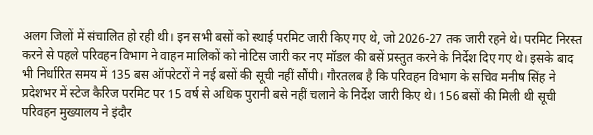अलग जिलों में संचालित हो रही थी। इन सभी बसों को स्थाई परमिट जारी किए गए थे, जो 2026-27 तक जारी रहने थे। परमिट निरस्त करने से पहले परिवहन विभाग ने वाहन मालिकों को नोटिस जारी कर नए मॉडल की बसें प्रस्तुत करने के निर्देश दिए गए थे। इसके बाद भी निर्धारित समय में 135 बस ऑपरेटरों ने नई बसों की सूची नहीं सौंपी। गौरतलब है कि परिवहन विभाग के सचिव मनीष सिंह ने प्रदेशभर में स्टेज कैरिज परमिट पर 15 वर्ष से अधिक पुरानी बसे नहीं चलाने के निर्देश जारी किए थे। 156 बसों की मिली थी सूची परिवहन मुख्यालय ने इंदौर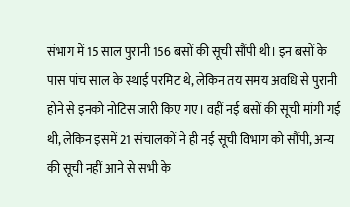संभाग में 15 साल पुरानी 156 बसों की सूची सौंपी थी। इन बसों के पास पांच साल के स्थाई परमिट थे, लेकिन तय समय अवधि से पुरानी होने से इनको नोटिस जारी किए गए। वहीं नई बसों की सूची मांगी गई थी, लेकिन इसमें 21 संचालकों ने ही नई सूची विभाग को सौंपी, अन्य की सूची नहीं आने से सभी के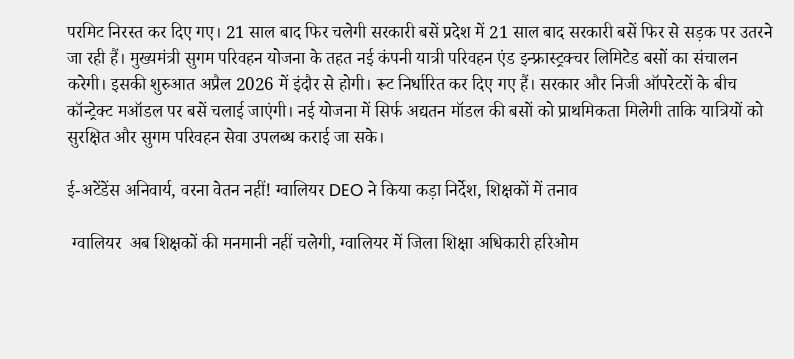परमिट निरस्त कर दिए गए। 21 साल बाद फिर चलेगी सरकारी बसें प्रदेश में 21 साल बाद सरकारी बसें फिर से सड़क पर उतरने जा रही हैं। मुख्यमंत्री सुगम परिवहन योजना के तहत नई कंपनी यात्री परिवहन एंड इन्फ्रास्ट्रक्चर लिमिटेड बसों का संचालन करेगी। इसकी शुरुआत अप्रैल 2026 में इंदौर से होगी। रूट निर्धारित कर दिए गए हैं। सरकार और निजी ऑपरेटरों के बीच कॉन्ट्रेक्ट मऑडल पर बसें चलाई जाएंगी। नई योजना में सिर्फ अद्यतन मॉडल की बसों को प्राथमिकता मिलेगी ताकि यात्रियों को सुरक्षित और सुगम परिवहन सेवा उपलब्ध कराई जा सके।

ई-अटेंडेंस अनिवार्य, वरना वेतन नहीं! ग्वालियर DEO ने किया कड़ा निर्देश, शिक्षकों में तनाव

 ग्वालियर  अब शिक्षकों की मनमानी नहीं चलेगी, ग्वालियर में जिला शिक्षा अधिकारी हरिओम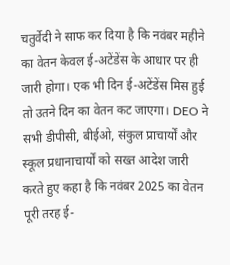चतुर्वेदी ने साफ कर दिया है कि नवंबर महीने का वेतन केवल ई-अटेंडेंस के आधार पर ही जारी होगा। एक भी दिन ई-अटेंडेंस मिस हुई तो उतने दिन का वेतन कट जाएगा। DEO ने सभी डीपीसी, बीईओ, संकुल प्राचार्यों और स्कूल प्रधानाचार्यों को सख्त आदेश जारी करते हुए कहा है कि नवंबर 2025 का वेतन पूरी तरह ई-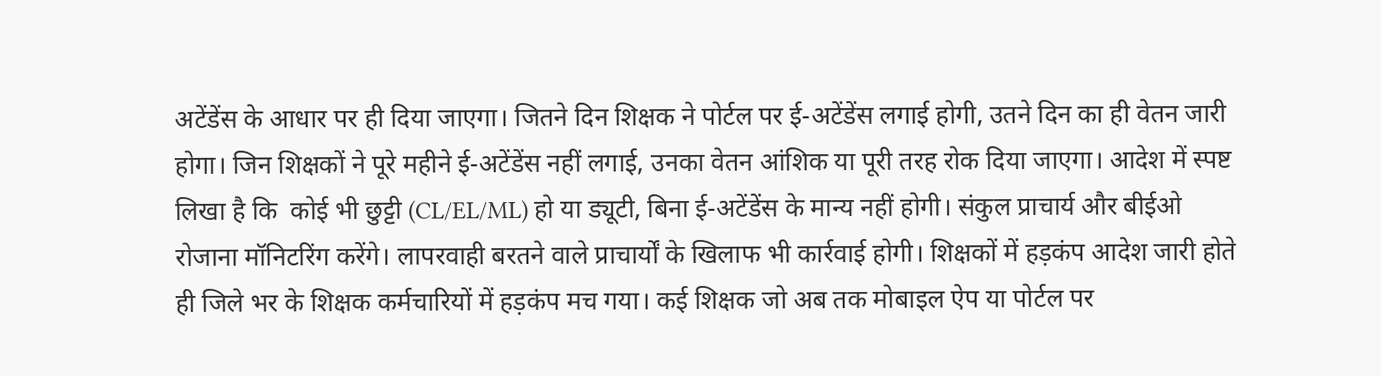अटेंडेंस के आधार पर ही दिया जाएगा। जितने दिन शिक्षक ने पोर्टल पर ई-अटेंडेंस लगाई होगी, उतने दिन का ही वेतन जारी होगा। जिन शिक्षकों ने पूरे महीने ई-अटेंडेंस नहीं लगाई, उनका वेतन आंशिक या पूरी तरह रोक दिया जाएगा। आदेश में स्पष्ट लिखा है कि  कोई भी छुट्टी (CL/EL/ML) हो या ड्यूटी, बिना ई-अटेंडेंस के मान्य नहीं होगी। संकुल प्राचार्य और बीईओ रोजाना मॉनिटरिंग करेंगे। लापरवाही बरतने वाले प्राचार्यों के खिलाफ भी कार्रवाई होगी। शिक्षकों में हड़कंप आदेश जारी होते ही जिले भर के शिक्षक कर्मचारियों में हड़कंप मच गया। कई शिक्षक जो अब तक मोबाइल ऐप या पोर्टल पर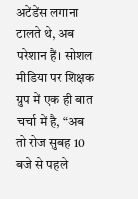अटेंडेंस लगाना टालते थे, अब परेशान हैं। सोशल मीडिया पर शिक्षक ग्रुप में एक ही बात चर्चा में है, “अब तो रोज सुबह 10 बजे से पहले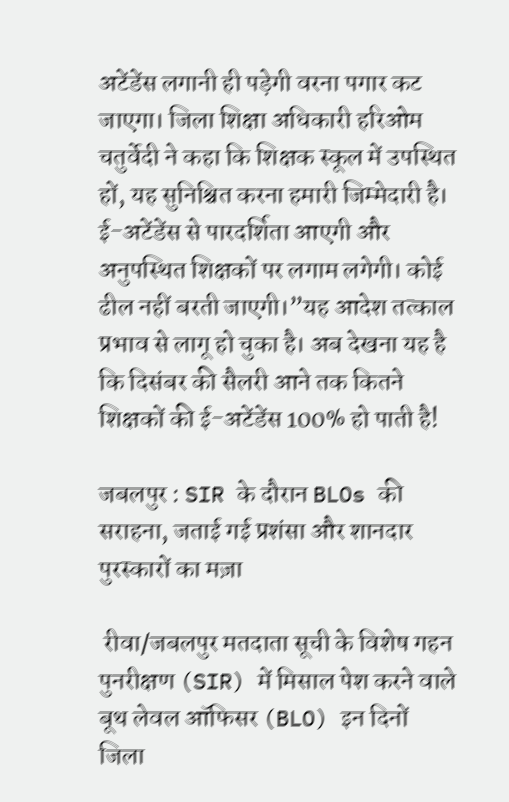अटेंडेंस लगानी ही पड़ेगी वरना पगार कट जाएगा। जिला शिक्षा अधिकारी हरिओम चतुर्वेदी ने कहा कि शिक्षक स्कूल में उपस्थित हों, यह सुनिश्चित करना हमारी जिम्मेदारी है। ई-अटेंडेंस से पारदर्शिता आएगी और अनुपस्थित शिक्षकों पर लगाम लगेगी। कोई ढील नहीं बरती जाएगी।”यह आदेश तत्काल प्रभाव से लागू हो चुका है। अब देखना यह है कि दिसंबर की सैलरी आने तक कितने शिक्षकों की ई-अटेंडेंस 100% हो पाती है!

जबलपुर : SIR के दौरान BLOs की सराहना, जताई गई प्रशंसा और शानदार पुरस्कारों का मज़ा

 रीवा/जबलपुर मतदाता सूची के विशेष गहन पुनरीक्षण (SIR) में मिसाल पेश करने वाले बूथ लेवल ऑफिसर (BLO) इन दिनों जिला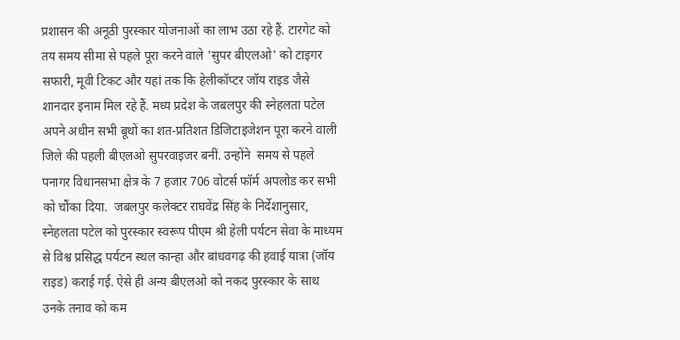प्रशासन की अनूठी पुरस्कार योजनाओं का लाभ उठा रहे हैं. टारगेट को तय समय सीमा से पहले पूरा करने वाले 'सुपर बीएलओ' को टाइगर सफारी, मूवी टिकट और यहां तक कि हेलीकॉप्टर जॉय राइड जैसे शानदार इनाम मिल रहे हैं. मध्य प्रदेश के जबलपुर की स्नेहलता पटेल अपने अधीन सभी बूथों का शत-प्रतिशत डिजिटाइजेशन पूरा करने वाली जिले की पहली बीएलओ सुपरवाइजर बनीं. उन्होंने  समय से पहले पनागर विधानसभा क्षेत्र के 7 हजार 706 वोटर्स फॉर्म अपलोड कर सभी को चौंका दिया.  जबलपुर कलेक्टर राघवेंद्र सिंह के निर्देशानुसार, स्नेहलता पटेल को पुरस्कार स्वरूप पीएम श्री हेली पर्यटन सेवा के माध्यम से विश्व प्रसिद्ध पर्यटन स्थल कान्हा और बांधवगढ़ की हवाई यात्रा (जॉय राइड) कराई गई. ऐसे ही अन्य बीएलओ को नकद पुरस्कार के साथ उनके तनाव को कम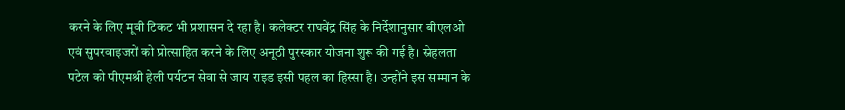करने के लिए मूवी टिकट भी प्रशासन दे रहा है। कलेक्टर राघवेंद्र सिंह के निर्देशानुसार बीएलओ एवं सुपरवाइजरों को प्रोत्साहित करने के लिए अनूठी पुरस्कार योजना शुरू की गई है। स्नेहलता पटेल को पीएमश्री हेली पर्यटन सेवा से जाय राइड इसी पहल का हिस्सा है। उन्होंने इस सम्मान के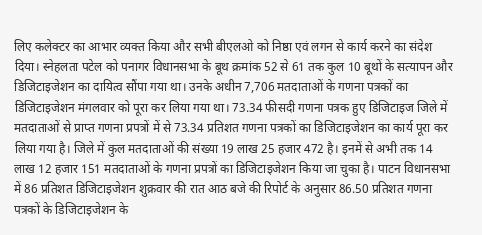लिए कलेक्टर का आभार व्यक्त किया और सभी बीएलओ को निष्ठा एवं लगन से कार्य करने का संदेश दिया। स्नेहलता पटेल को पनागर विधानसभा के बूथ क्रमांक 52 से 61 तक कुल 10 बूथों के सत्यापन और डिजिटाइजेशन का दायित्व सौंपा गया था। उनके अधीन 7,706 मतदाताओं के गणना पत्रकों का डिजिटाइजेशन मंगलवार को पूरा कर लिया गया था। 73.34 फीसदी गणना पत्रक हुए डिजिटाइज जिले में मतदाताओं से प्राप्त गणना प्रपत्रों में से 73.34 प्रतिशत गणना पत्रकों का डिजिटाइजेशन का कार्य पूरा कर लिया गया है। जिले में कुल मतदाताओं की संख्या 19 लाख 25 हजार 472 है। इनमें से अभी तक 14 लाख 12 हजार 151 मतदाताओं के गणना प्रपत्रों का डिजिटाइजेशन किया जा चुका है। पाटन विधानसभा में 86 प्रतिशत डिजिटाइजेशन शुक्रवार की रात आठ बजे की रिपोर्ट के अनुसार 86.50 प्रतिशत गणना पत्रकों के डिजिटाइजेशन के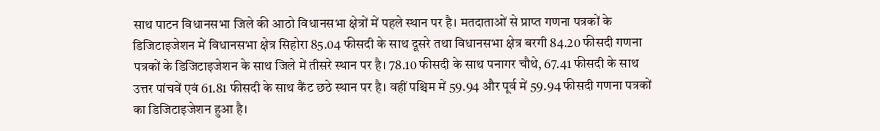साथ पाटन विधानसभा जिले की आठो विधानसभा क्षेत्रों में पहले स्थान पर है। मतदाताओं से प्राप्त गणना पत्रकों के डिजिटाइजेशन में विधानसभा क्षेत्र सिहोरा 85.04 फीसदी के साथ दूसरे तथा विधानसभा क्षेत्र बरगी 84.20 फीसदी गणना पत्रकों के डिजिटाइजेशन के साथ जिले में तीसरे स्थान पर है। 78.10 फीसदी के साथ पनागर चौथे, 67.41 फीसदी के साथ उत्तर पांचवें एवं 61.81 फीसदी के साथ कैंट छठे स्थान पर है। वहीं पश्चिम में 59.94 और पूर्व में 59.94 फीसदी गणना पत्रकों का डिजिटाइजेशन हुआ है।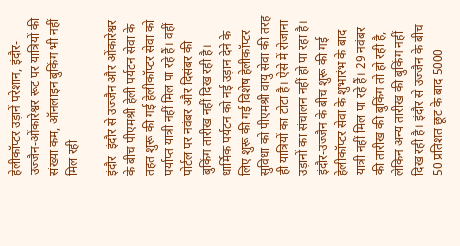हेलीकॉप्टर उड़ानें परेशान, इंदौर-उज्जैन-ओंकारेश्वर रूट पर यात्रियों की संख्या कम, ऑनलाइन बुकिंग भी नहीं मिल रही

इंदौर  इंदौर से उज्जैन और ओंकारेश्वर के बीच पीएमश्री हेली पर्यटन सेवा के तहत शुरू की गई हेलीकॉप्टर सेवा को पर्याप्त यात्री नहीं मिल पा रहे हैं। वहीं पोर्टल पर नवंबर और दिसंबर की बुकिंग तारीख नहीं दिख रही है। धार्मिक पर्यटन को नई उड़ान देने के लिए शुरू की गई विशेष हेलीकॉप्टर सुविधा को पीएमश्री वायु सेवा की तरह ही यात्रियों का टोटा है। ऐसे में रोजाना उड़ानों का संचालन नहीं हो पा रहा है। इंदौर-उज्जैन के बीच शुरू की गई हेलीकॉप्टर सेवा के शुभारंभ के बाद यात्री नहीं मिल पा रहे हैं। 29 नवंबर की तारीख की बुकिंग तो हो रही है, लेकिन अन्य तारीख की बुकिंग नहीं दिख रही है। इंदौर से उज्जैन के बीच 50 प्रतिशत छूट के बाद 5000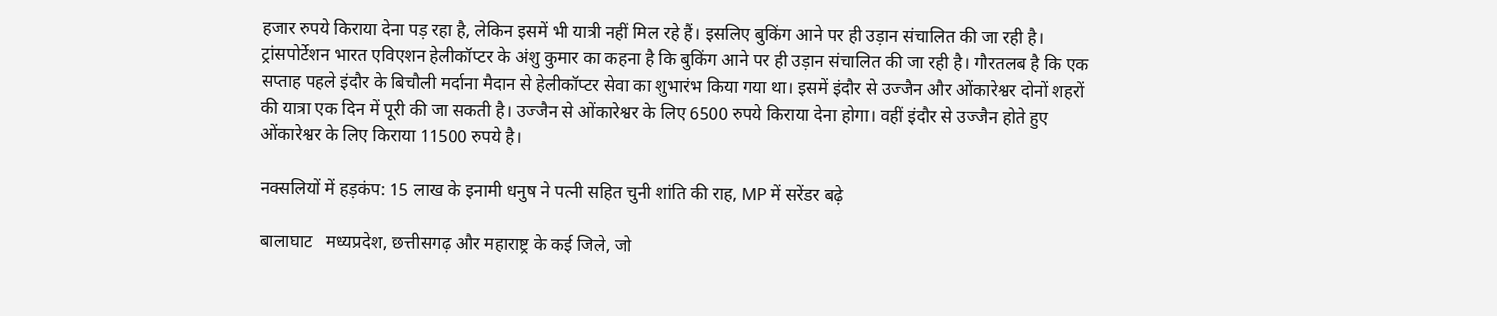हजार रुपये किराया देना पड़ रहा है, लेकिन इसमें भी यात्री नहीं मिल रहे हैं। इसलिए बुकिंग आने पर ही उड़ान संचालित की जा रही है। ट्रांसपोर्टेशन भारत एविएशन हेलीकॉप्टर के अंशु कुमार का कहना है कि बुकिंग आने पर ही उड़ान संचालित की जा रही है। गौरतलब है कि एक सप्ताह पहले इंदौर के बिचौली मर्दाना मैदान से हेलीकॉप्टर सेवा का शुभारंभ किया गया था। इसमें इंदौर से उज्जैन और ओंकारेश्वर दोनों शहरों की यात्रा एक दिन में पूरी की जा सकती है। उज्जैन से ओंकारेश्वर के लिए 6500 रुपये किराया देना होगा। वहीं इंदौर से उज्जैन होते हुए ओंकारेश्वर के लिए किराया 11500 रुपये है।

नक्सलियों में हड़कंप: 15 लाख के इनामी धनुष ने पत्नी सहित चुनी शांति की राह, MP में सरेंडर बढ़े

बालाघाट   मध्यप्रदेश, छत्तीसगढ़ और महाराष्ट्र के कई जिले, जो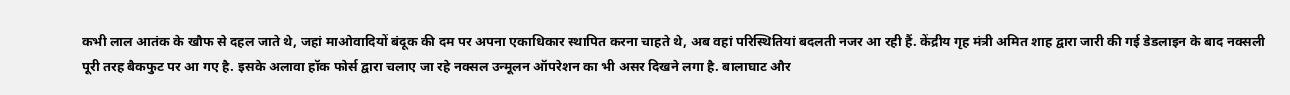कभी लाल आतंक के खौफ से दहल जाते थे, जहां माओवादियों बंदूक की दम पर अपना एकाधिकार स्थापित करना चाहते थे, अब वहां परिस्थितियां बदलती नजर आ रही हैं. केंद्रीय गृह मंत्री अमित शाह द्वारा जारी की गई डेडलाइन के बाद नक्सली पूरी तरह बैकफुट पर आ गए है. इसके अलावा हॉक फोर्स द्वारा चलाए जा रहे नक्सल उन्मूलन ऑपरेशन का भी असर दिखने लगा है. बालाघाट और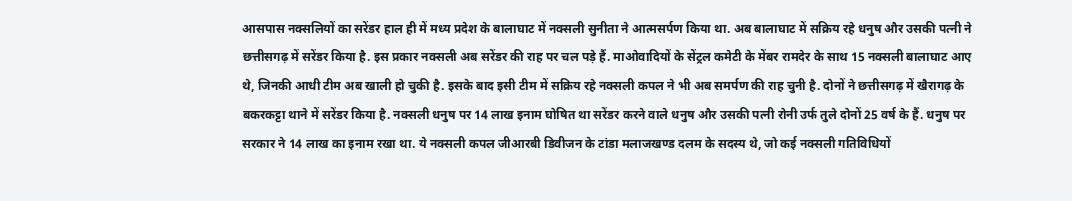आसपास नक्सलियों का सरेंडर हाल ही में मध्य प्रदेश के बालाघाट में नक्सली सुनीता ने आत्मसर्पण किया था. अब बालाघाट में सक्रिय रहे धनुष और उसकी पत्नी ने छत्तीसगढ़ में सरेंडर किया है. इस प्रकार नक्सली अब सरेंडर की राह पर चल पड़े हैं. माओवादियों के सेंट्रल कमेटी के मेंबर रामदेर के साथ 15 नक्सली बालाघाट आए थे, जिनकी आधी टीम अब खाली हो चुकी है. इसके बाद इसी टीम में सक्रिय रहे नक्सली कपल ने भी अब समर्पण की राह चुनी है. दोनों ने छत्तीसगढ़ में खैरागढ़ के बकरकट्टा थाने में सरेंडर किया है. नक्सली धनुष पर 14 लाख इनाम घोषित था सरेंडर करने वाले धनुष और उसकी पत्नी रोनी उर्फ तुले दोनों 25 वर्ष के हैं. धनुष पर सरकार ने 14 लाख का इनाम रखा था. ये नक्सली कपल जीआरबी डिवीजन के टांडा मलाजखण्ड दलम के सदस्य थे, जो कई नक्सली गतिविधियों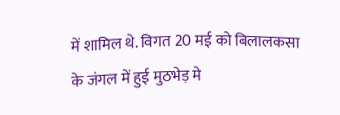में शामिल थे. विगत 20 मई को बिलालकसा के जंगल में हुई मुठभेड़ मे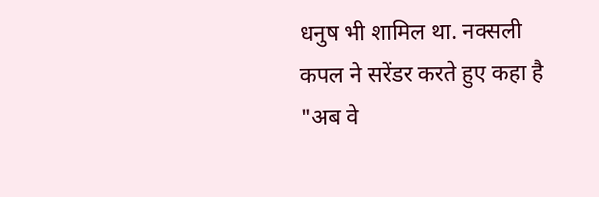धनुष भी शामिल था. नक्सली कपल ने सरेंडर करते हुए कहा है "अब वे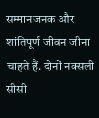सम्मानजनक और शांतिपूर्ण जीवन जीना चाहते हैं. दोनों नक्सली सीसी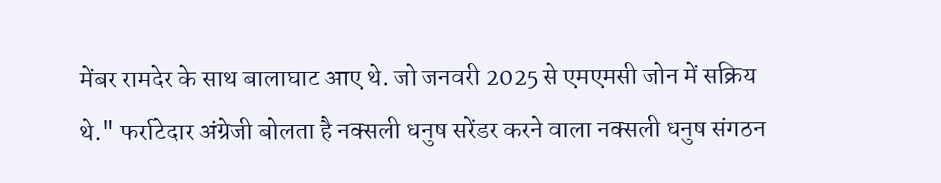मेंबर रामदेर के साथ बालाघाट आए थे. जो जनवरी 2025 से एमएमसी जोन में सक्रिय थे." फर्राटेदार अंग्रेजी बोलता है नक्सली धनुष सरेंडर करने वाला नक्सली धनुष संगठन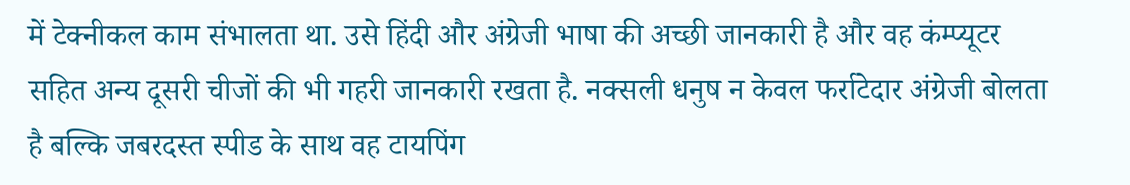में टेक्नीकल काम संभालता था. उसे हिंदी और अंग्रेजी भाषा की अच्छी जानकारी है और वह कंम्प्यूटर सहित अन्य दूसरी चीजों की भी गहरी जानकारी रखता है. नक्सली धनुष न केवल फर्राटेदार अंग्रेजी बोलता है बल्कि जबरदस्त स्पीड के साथ वह टायपिंग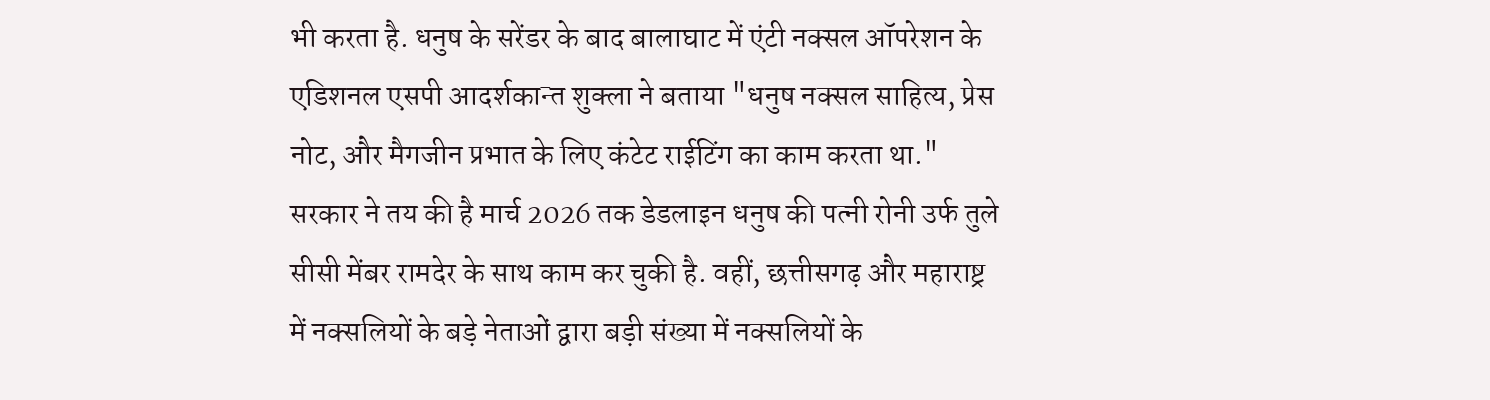भी करता है. धनुष के सरेंडर के बाद बालाघाट में एंटी नक्सल ऑपरेशन के एडिशनल एसपी आदर्शकान्त शुक्ला ने बताया "धनुष नक्सल साहित्य, प्रेस नोट, और मैगजीन प्रभात के लिए कंटेट राईटिंग का काम करता था."  सरकार ने तय की है मार्च 2026 तक डेडलाइन धनुष की पत्नी रोनी उर्फ तुले सीसी मेंबर रामदेर के साथ काम कर चुकी है. वहीं, छत्तीसगढ़ और महाराष्ट्र में नक्सलियों के बड़े नेताओं द्वारा बड़ी संख्या में नक्सलियों के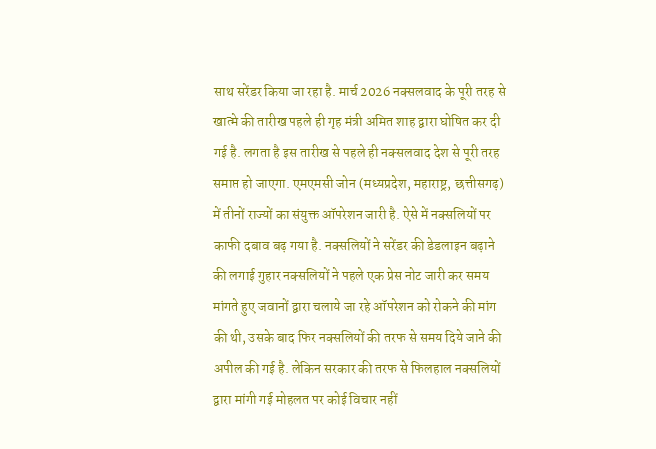साथ सरेंडर किया जा रहा है. मार्च 2026 नक्सलवाद के पूरी तरह से खात्मे की तारीख पहले ही गृह मंत्री अमित शाह द्वारा घोषित कर दी गई है. लगता है इस तारीख से पहले ही नक्सलवाद देश से पूरी तरह समाप्त हो जाएगा. एमएमसी जोन (मध्यप्रदेश, महाराष्ट्र, छत्तीसगढ़) में तीनों राज्यों का संयुक्त ऑपरेशन जारी है. ऐसे में नक्सलियों पर काफी दबाव बढ़ गया है. नक्सलियों ने सरेंडर की डेडलाइन बढ़ाने की लगाई गुहार नक्सलियों ने पहले एक प्रेस नोट जारी कर समय मांगते हुए जवानों द्वारा चलाये जा रहे ऑपरेशन को रोकने की मांग की थी, उसके बाद फिर नक्सलियों की तरफ से समय दिये जाने की अपील की गई है. लेकिन सरकार की तरफ से फिलहाल नक्सलियों द्वारा मांगी गई मोहलत पर कोई विचार नहीं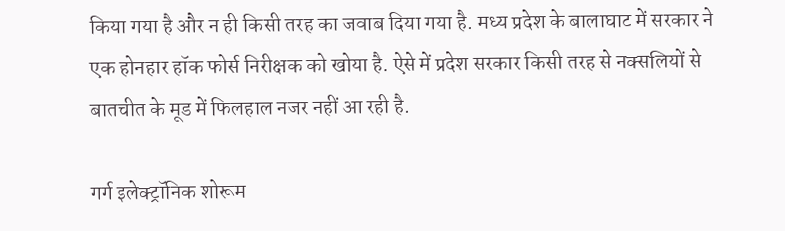किया गया है और न ही किसी तरह का जवाब दिया गया है. मध्य प्रदेश के बालाघाट में सरकार ने एक होनहार हॉक फोर्स निरीक्षक को खोया है. ऐसे में प्रदेश सरकार किसी तरह से नक्सलियों से बातचीत के मूड में फिलहाल नजर नहीं आ रही है.

गर्ग इलेक्ट्रॉनिक शोरूम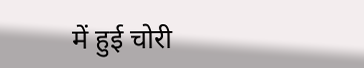में हुई चोरी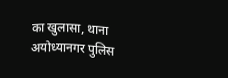का खुलासा, थाना अयोध्यानगर पुलिस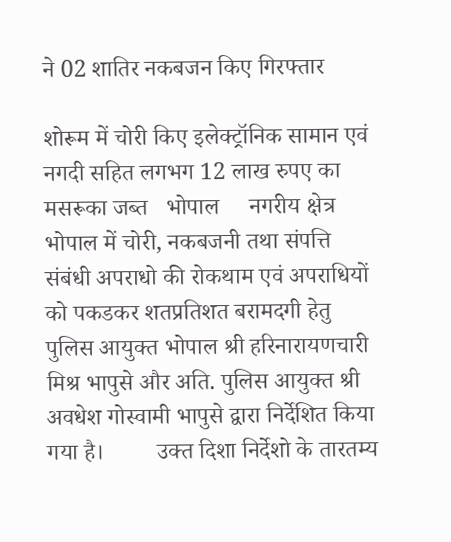ने 02 शातिर नकबजन किए गिरफ्तार

शोरूम में चोरी किए इलेक्ट्रॉनिक सामान एवं नगदी सहित लगभग 12 लाख रुपए का मसरूका जब्त   भोपाल     नगरीय क्षेत्र भोपाल में चोरी, नकबजनी तथा संपत्ति संबंधी अपराधो की रोकथाम एवं अपराधियों को पकडकर शतप्रतिशत बरामदगी हेतु पुलिस आयुक्त भोपाल श्री हरिनारायणचारी मिश्र भापुसे और अति. पुलिस आयुक्त श्री अवधेश गोस्वामी भापुसे द्वारा निर्देशित किया गया है।         उक्त दिशा निर्देशो के तारतम्य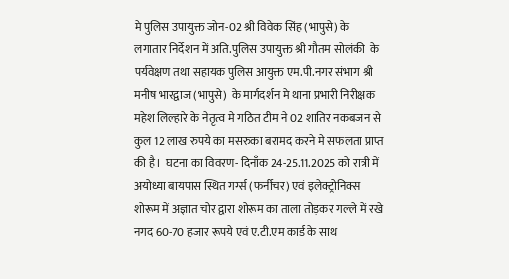मे पुलिस उपायुक्त जोन-02 श्री विवेक सिंह (भापुसे) के लगातार निर्देशन में अति.पुलिस उपायुक्त श्री गौतम सोलंकी  के पर्यवेक्षण तथा सहायक पुलिस आयुक्त एम.पी.नगर संभाग श्री मनीष भारद्वाज (भापुसे)  के मार्गदर्शन मे थाना प्रभारी निरीक्षक महेश लिल्हारे के नेतृत्व मे गठित टीम ने 02 शातिर नकबजन से कुल 12 लाख रुपये का मसरुका बरामद करने मे सफलता प्राप्त की है।  घटना का विवरण- दिनाँक 24-25.11.2025 को रात्री में अयोध्या बायपास स्थित गर्ग्स (फर्नीचर) एवं इलेक्ट्रोनिक्स शोरूम में अज्ञात चोर द्वारा शोरूम का ताला तोड़कर गल्ले में रखे नगद 60-70 हजार रूपये एवं ए.टी.एम कार्ड के साथ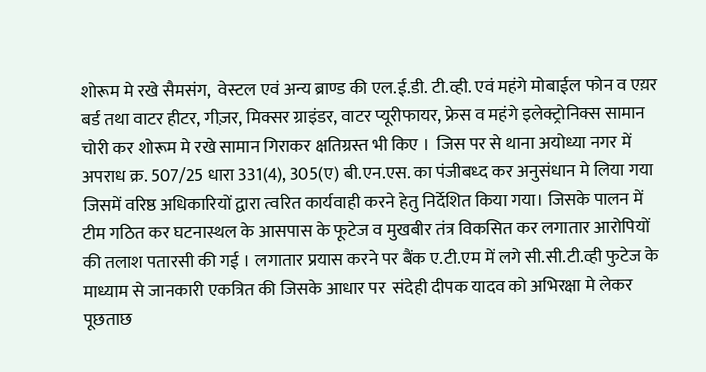शोरूम मे रखे सैमसंग,  वेस्टल एवं अन्य ब्राण्ड की एल.ई.डी. टी.व्ही. एवं महंगे मोबाईल फोन व एय़र बर्ड तथा वाटर हीटर, गीज़र, मिक्सर ग्राइंडर, वाटर प्यूरीफायर, फ्रेस व महंगे इलेक्ट्रोनिक्स सामान चोरी कर शोरूम मे रखे सामान गिराकर क्षतिग्रस्त भी किए ।  जिस पर से थाना अयोध्या नगर में अपराध क्र. 507/25 धारा 331(4), 305(ए) बी.एन.एस. का पंजीबध्द कर अनुसंधान मे लिया गया जिसमें वरिष्ठ अधिकारियों द्वारा त्वरित कार्यवाही करने हेतु निर्देशित किया गया। जिसके पालन में टीम गठित कर घटनास्थल के आसपास के फूटेज व मुखबीर तंत्र विकसित कर लगातार आरोपियों की तलाश पतारसी की गई । लगातार प्रयास करने पर बैंक ए.टी.एम में लगे सी.सी.टी.व्ही फुटेज के माध्याम से जानकारी एकत्रित की जिसके आधार पर  संदेही दीपक यादव को अभिरक्षा मे लेकर पूछताछ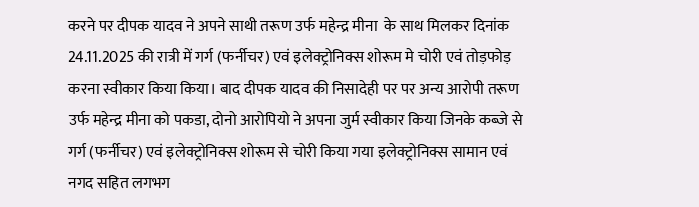करने पर दीपक यादव ने अपने साथी तरूण उर्फ महेन्द्र मीना  के साथ मिलकर दिनांक 24.11.2025 की रात्री में गर्ग (फर्नीचर) एवं इलेक्ट्रोनिक्स शोरूम मे चोरी एवं तोड़फोड़ करना स्वीकार किया किया। बाद दीपक यादव की निसादेही पर पर अन्य आरोपी तरूण उर्फ महेन्द्र मीना को पकडा, दोनो आरोपियो ने अपना जुर्म स्वीकार किया जिनके कब्जे से गर्ग (फर्नीचर) एवं इलेक्ट्रोनिक्स शोरूम से चोरी किया गया इलेक्ट्रोनिक्स सामान एवं नगद सहित लगभग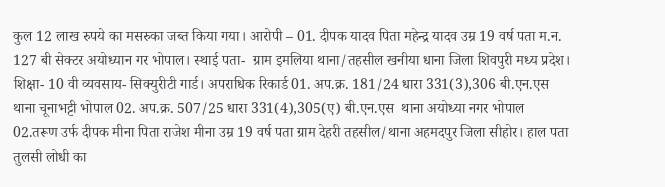कुल 12 लाख रुपये का मसरुका जब्त किया गया। आरोपी – 01. दीपक यादव पिता महेन्द्र यादव उम्र 19 वर्ष पता म.न. 127 बी सेक्टर अयोध्यान गर भोपाल। स्थाई पता-  ग्राम इमलिया थाना/तहसील खनीया धाना जिला शिवपुरी मध्य प्रदेश। शिक्षा- 10 वी व्यवसाय- सिक्युरीटी गार्ड। अपराधिक रिकार्ड 01. अप.क्र. 181/24 धारा 331(3),306 बी.एन.एस  थाना चूनाभट्टी भोपाल 02. अप.क्र. 507/25 धारा 331(4),305(ए) बी.एन.एस  थाना अयोध्या नगर भोपाल 02.तरूण उर्फ दीपक मीना पिता राजेश मीना उम्र 19 वर्ष पता ग्राम देहरी तहसील/थाना अहमदपुर जिला सीहोर। हाल पता तुलसी लोधी का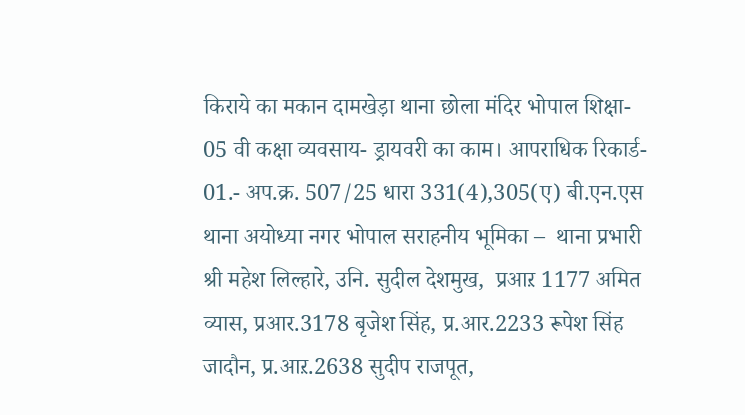किराये का मकान दामखेड़ा थाना छोला मंदिर भोपाल शिक्षा- 05 वी कक्षा व्यवसाय- ड्रायवरी का काम। आपराधिक रिकार्ड- 01.- अप.क्र. 507/25 धारा 331(4),305(ए) बी.एन.एस  थाना अयोध्या नगर भोपाल सराहनीय भूमिका –  थाना प्रभारी श्री महेश लिल्हारे, उनि. सुदील देशमुख,  प्रआऱ 1177 अमित व्यास, प्रआर.3178 बृजेश सिंह, प्र.आर.2233 रूपेश सिंह जादौन, प्र.आऱ.2638 सुदीप राजपूत,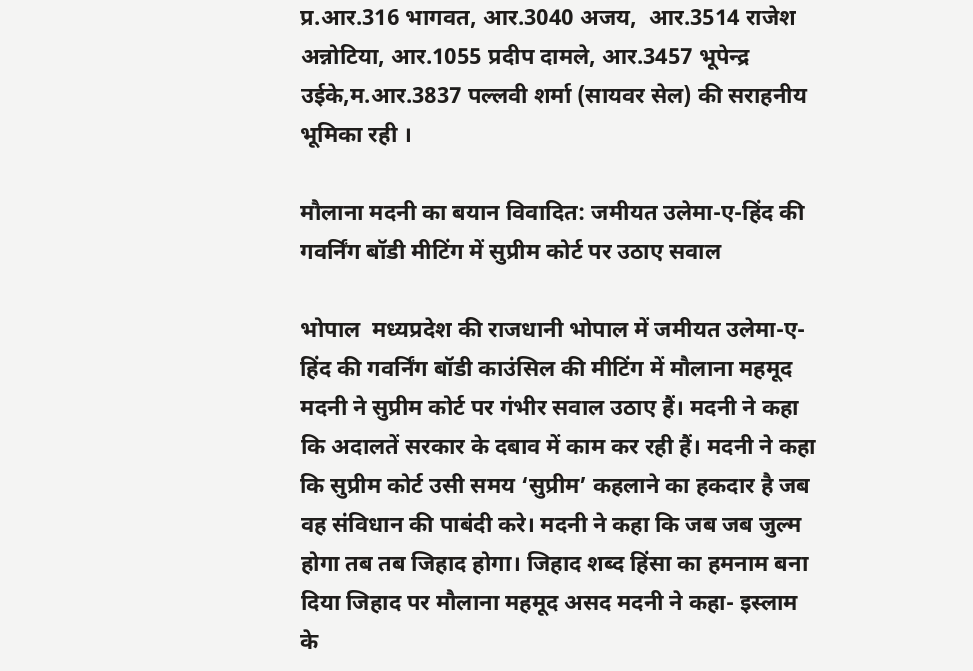प्र.आर.316 भागवत, आर.3040 अजय,  आर.3514 राजेश अन्नोटिया, आर.1055 प्रदीप दामले, आर.3457 भूपेन्द्र उईके,म.आर.3837 पल्लवी शर्मा (सायवर सेल) की सराहनीय भूमिका रही ।

मौलाना मदनी का बयान विवादित: जमीयत उलेमा-ए-हिंद की गवर्निंग बॉडी मीटिंग में सुप्रीम कोर्ट पर उठाए सवाल

भोपाल  मध्यप्रदेश की राजधानी भोपाल में जमीयत उलेमा-ए-हिंद की गवर्निंग बॉडी काउंसिल की मीटिंग में मौलाना महमूद मदनी ने सुप्रीम कोर्ट पर गंभीर सवाल उठाए हैं। मदनी ने कहा कि अदालतें सरकार के दबाव में काम कर रही हैं। मदनी ने कहा कि सुप्रीम कोर्ट उसी समय ‘सुप्रीम’ कहलाने का हकदार है जब वह संविधान की पाबंदी करे। मदनी ने कहा कि जब जब जुल्म होगा तब तब जिहाद होगा। जिहाद शब्द हिंसा का हमनाम बना दिया जिहाद पर मौलाना महमूद असद मदनी ने कहा- इस्लाम के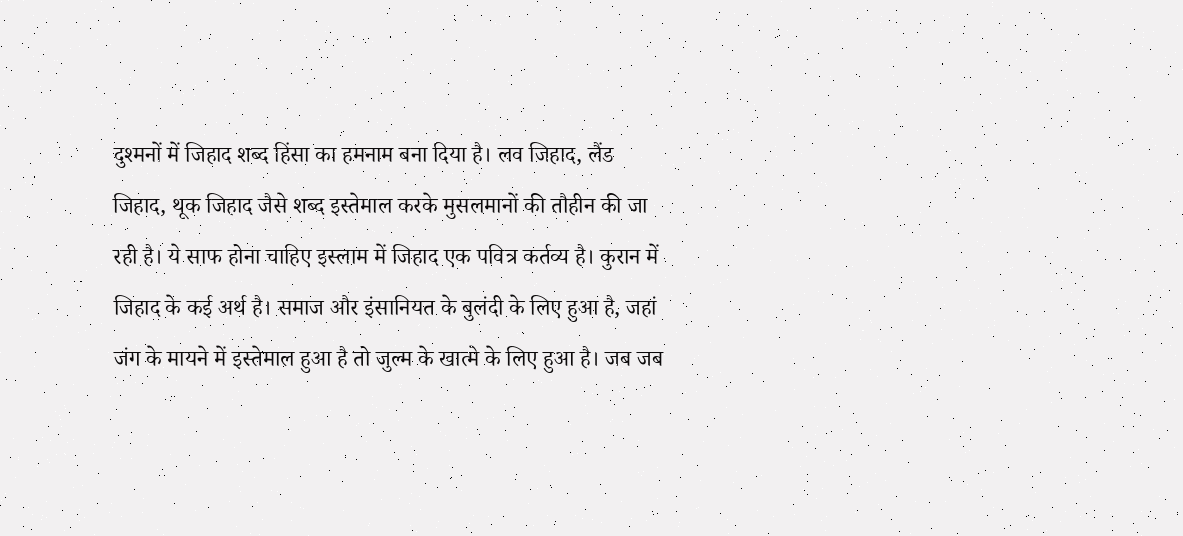दुश्मनों में जिहाद शब्द हिंसा का हमनाम बना दिया है। लव जिहाद, लैंड जिहाद, थूक जिहाद जैसे शब्द इस्तेमाल करके मुसलमानों की तौहीन की जा रही है। ये साफ होना चाहिए इस्लाम में जिहाद एक पवित्र कर्तव्य है। कुरान में जिहाद के कई अर्थ है। समाज और इंसानियत के बुलंदी के लिए हुआ है, जहां जंग के मायने में इस्तेमाल हुआ है तो जुल्म के खात्मे के लिए हुआ है। जब जब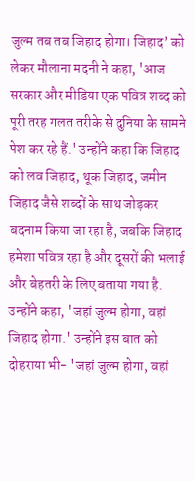जुल्म तब तब जिहाद होगा। जिहाद’ को लेकर मौलाना मदनी ने कहा, 'आज सरकार और मीडिया एक पवित्र शब्द को पूरी तरह गलत तरीके से दुनिया के सामने पेश कर रहे हैं.' उन्होंने कहा कि जिहाद को लव जिहाद, थूक जिहाद, जमीन जिहाद जैसे शब्दों के साथ जोड़कर बदनाम किया जा रहा है, जबकि जिहाद हमेशा पवित्र रहा है और दूसरों की भलाई और बेहतरी के लिए बताया गया है. उन्होंने कहा, 'जहां जुल्म होगा, वहां जिहाद होगा.' उन्होंने इस बात को दोहराया भी- 'जहां जुल्म होगा, वहां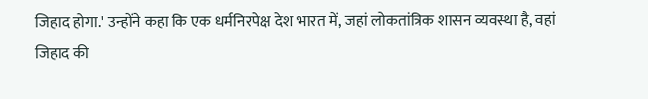जिहाद होगा.' उन्होंने कहा कि एक धर्मनिरपेक्ष देश भारत में, जहां लोकतांत्रिक शासन व्यवस्था है, वहां जिहाद की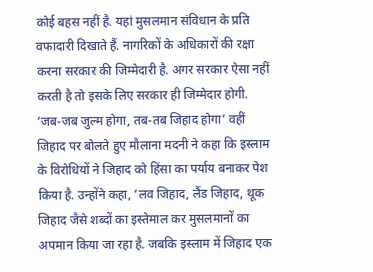कोई बहस नहीं है. यहां मुसलमान संविधान के प्रति वफादारी दिखाते हैं. नागरिकों के अधिकारों की रक्षा करना सरकार की जिम्मेदारी है. अगर सरकार ऐसा नहीं करती है तो इसके लिए सरकार ही जिम्मेदार होगी. ‘जब-जब जुल्म होगा, तब-तब जिहाद होगा’ वहीं जिहाद पर बोलते हुए मौलाना मदनी ने कहा कि इस्लाम के विरोधियों ने जिहाद को हिंसा का पर्याय बनाकर पेश किया है. उन्होंने कहा, ‘लव जिहाद, लैंड जिहाद, थूक जिहाद जैसे शब्दों का इस्तेमाल कर मुसलमानों का अपमान किया जा रहा है. जबकि इस्लाम में जिहाद एक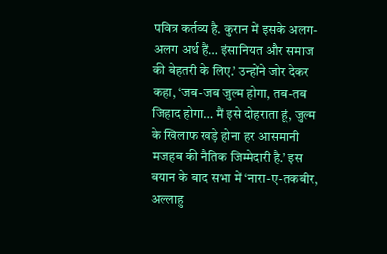पवित्र कर्तव्य है. कुरान में इसके अलग-अलग अर्थ हैं… इंसानियत और समाज की बेहतरी के लिए.’ उन्होंने जोर देकर कहा, ‘जब-जब जुल्म होगा, तब-तब जिहाद होगा… मैं इसे दोहराता हूं, जुल्म के खिलाफ खड़े होना हर आसमानी मजहब की नैतिक जिम्मेदारी है.’ इस बयान के बाद सभा में ‘नारा-ए-तकबीर, अल्लाहु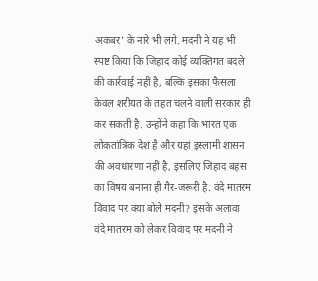अकबर’ के नारे भी लगे. मदनी ने यह भी स्पष्ट किया कि जिहाद कोई व्यक्तिगत बदले की कार्रवाई नहीं है, बल्कि इसका फैसला केवल शरीयत के तहत चलने वाली सरकार ही कर सकती है. उन्होंने कहा कि भारत एक लोकतांत्रिक देश है और यहां इस्लामी शासन की अवधारणा नहीं है, इसलिए जिहाद बहस का विषय बनाना ही गैर-जरूरी है. वंदे मातरम विवाद पर क्या बोले मदनी? इसके अलावा वंदे मातरम को लेकर विवाद पर मदनी ने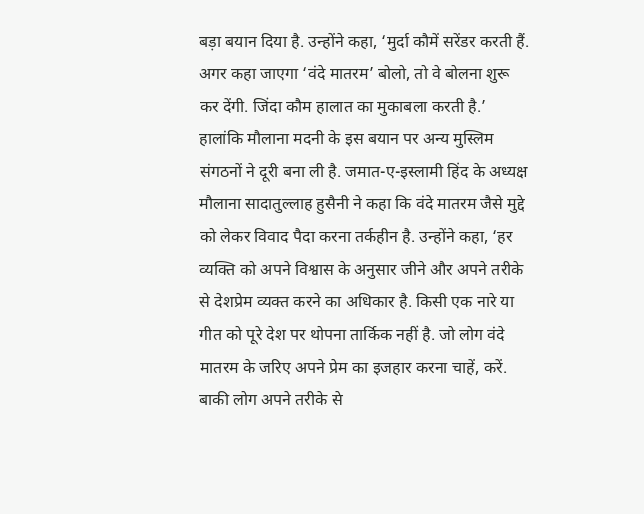बड़ा बयान दिया है. उन्होंने कहा, ‘मुर्दा कौमें सरेंडर करती हैं. अगर कहा जाएगा ‘वंदे मातरम’ बोलो, तो वे बोलना शुरू कर देंगी. जिंदा कौम हालात का मुकाबला करती है.’ हालांकि मौलाना मदनी के इस बयान पर अन्य मुस्लिम संगठनों ने दूरी बना ली है. जमात-ए-इस्लामी हिंद के अध्यक्ष मौलाना सादातुल्लाह हुसैनी ने कहा कि वंदे मातरम जैसे मुद्दे को लेकर विवाद पैदा करना तर्कहीन है. उन्होंने कहा, ‘हर व्यक्ति को अपने विश्वास के अनुसार जीने और अपने तरीके से देशप्रेम व्यक्त करने का अधिकार है. किसी एक नारे या गीत को पूरे देश पर थोपना तार्किक नहीं है. जो लोग वंदे मातरम के जरिए अपने प्रेम का इजहार करना चाहें, करें. बाकी लोग अपने तरीके से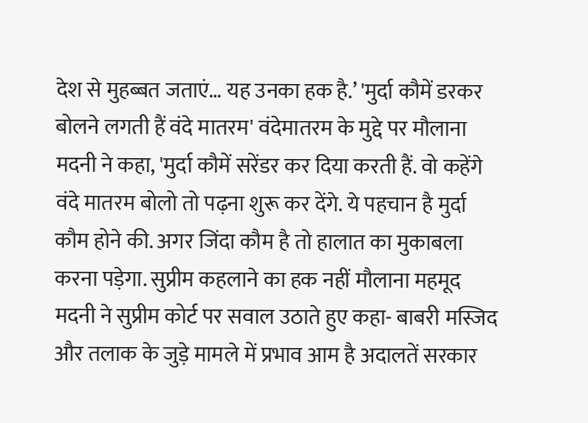देश से मुहब्बत जताएं… यह उनका हक है.’ 'मुर्दा कौमें डरकर बोलने लगती हैं वंदे मातरम' वंदेमातरम के मुद्दे पर मौलाना मदनी ने कहा, 'मुर्दा कौमें सरेंडर कर दिया करती हैं. वो कहेंगे वंदे मातरम बोलो तो पढ़ना शुरू कर देंगे. ये पहचान है मुर्दा कौम होने की. अगर जिंदा कौम है तो हालात का मुकाबला करना पड़ेगा. सुप्रीम कहलाने का हक नहीं मौलाना महमूद मदनी ने सुप्रीम कोर्ट पर सवाल उठाते हुए कहा- बाबरी मस्जिद और तलाक के जुड़े मामले में प्रभाव आम है अदालतें सरकार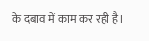के दबाव में काम कर रही है।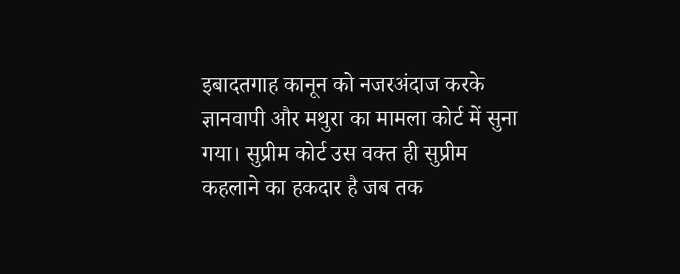इबादतगाह कानून को नजरअंदाज करके ज्ञानवापी और मथुरा का मामला कोर्ट में सुना गया। सुप्रीम कोर्ट उस वक्त ही सुप्रीम कहलाने का हकदार है जब तक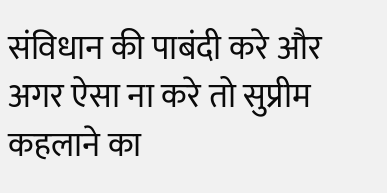संविधान की पाबंदी करे और अगर ऐसा ना करे तो सुप्रीम कहलाने का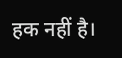हक नहीं है।